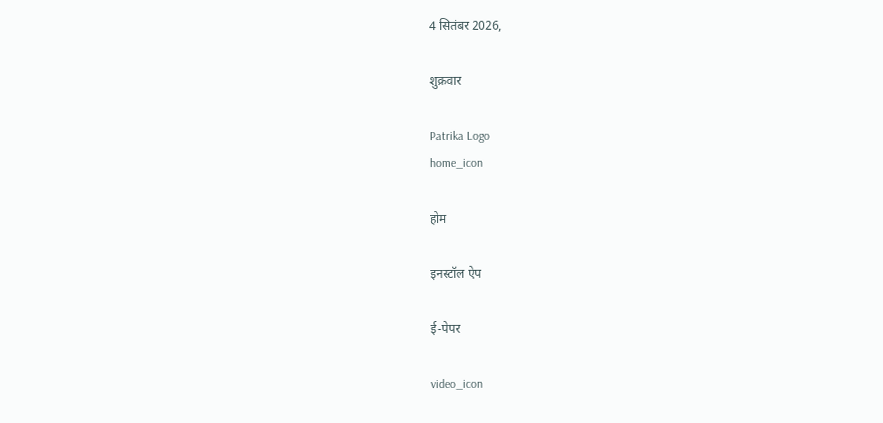4 सितंबर 2026,

शुक्रवार

Patrika Logo
home_icon

होम

इनस्टॉल ऐप

ई-पेपर

video_icon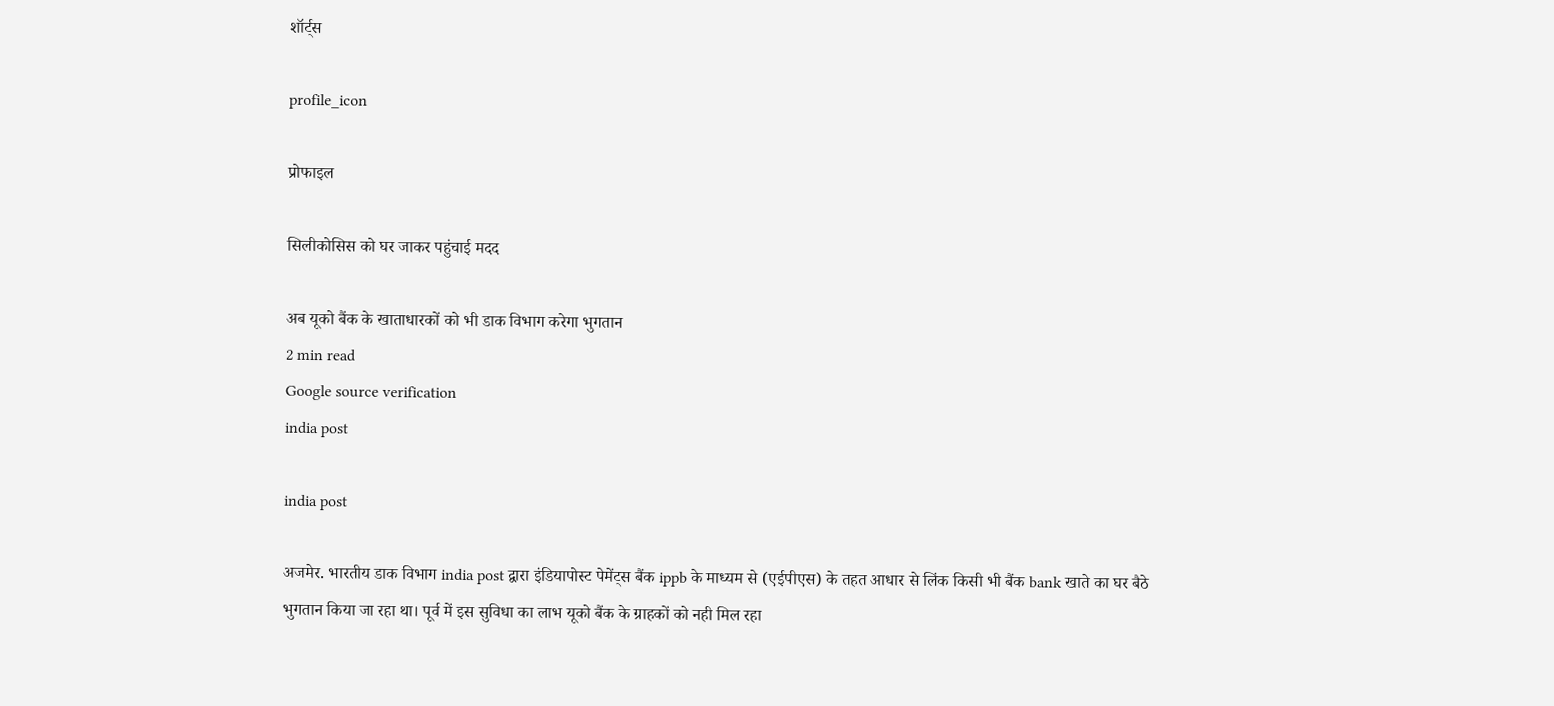शॉर्ट्स

profile_icon

प्रोफाइल

सिलीकोसिस को घर जाकर पहुंचाई मदद

अब यूको बैंक के खाताधारकों को भी डाक विभाग करेगा भुगतान
2 min read
Google source verification
india post

india post

अजमेर. भारतीय डाक विभाग india post द्वारा इंडियापोस्ट पेमेंट्स बैंक ippb के माध्यम से (एईपीएस) के तहत आधार से लिंक किसी भी बैंक bank खाते का घर बैठे भुगतान किया जा रहा था। पूर्व में इस सुविधा का लाभ यूको बैंक के ग्राहकों को नही मिल रहा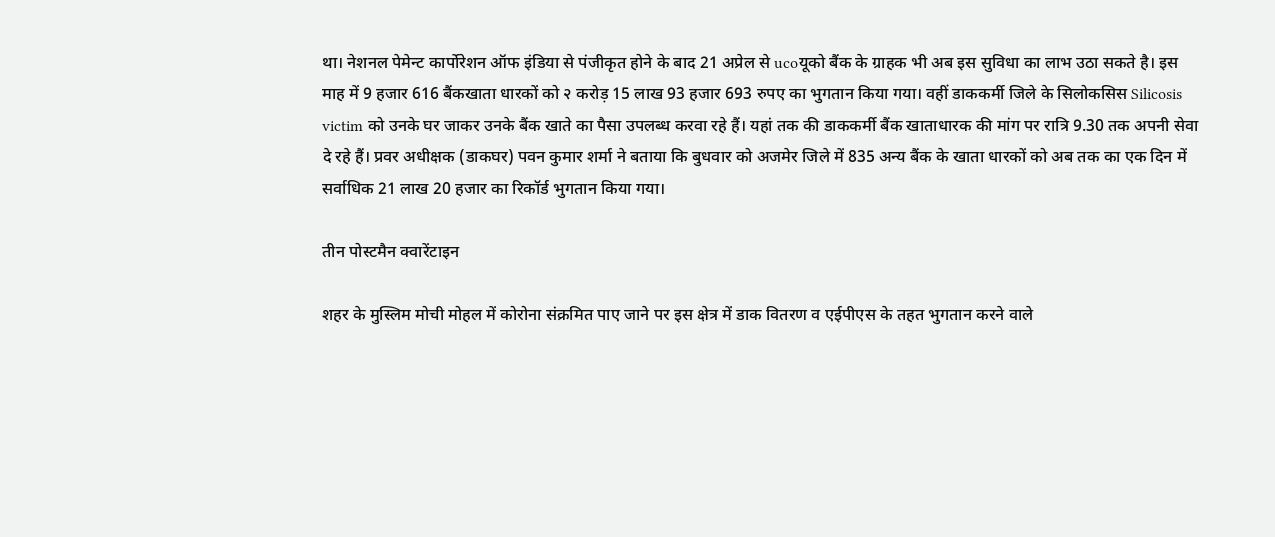था। नेशनल पेमेन्ट कार्पोरेशन ऑफ इंडिया से पंजीकृत होने के बाद 21 अप्रेल से ucoयूको बैंक के ग्राहक भी अब इस सुविधा का लाभ उठा सकते है। इस माह में 9 हजार 616 बैंकखाता धारकों को २ करोड़ 15 लाख 93 हजार 693 रुपए का भुगतान किया गया। वहीं डाककर्मी जिले के सिलोकसिस Silicosis victim को उनके घर जाकर उनके बैंक खाते का पैसा उपलब्ध करवा रहे हैं। यहां तक की डाककर्मी बैंक खाताधारक की मांग पर रात्रि 9.30 तक अपनी सेवा दे रहे हैं। प्रवर अधीक्षक (डाकघर) पवन कुमार शर्मा ने बताया कि बुधवार को अजमेर जिले में 835 अन्य बैंक के खाता धारकों को अब तक का एक दिन में सर्वाधिक 21 लाख 20 हजार का रिकॉर्ड भुगतान किया गया।

तीन पोस्टमैन क्वारेंटाइन

शहर के मुस्लिम मोची मोहल में कोरोना संक्रमित पाए जाने पर इस क्षेत्र में डाक वितरण व एईपीएस के तहत भुगतान करने वाले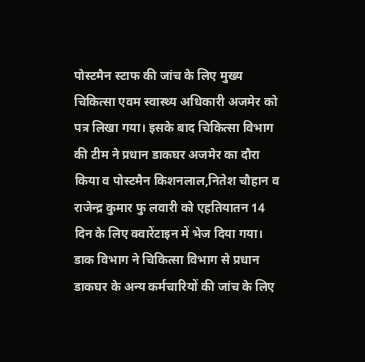पोस्टमैन स्टाफ की जांच के लिए मुख्य चिकित्सा एवम स्वास्थ्य अधिकारी अजमेर को पत्र लिखा गया। इसके बाद चिकित्सा विभाग की टीम ने प्रधान डाकघर अजमेर का दौरा किया व पोस्टमैन किशनलाल,नितेश चौहान व राजेन्द्र कुमार फु लवारी को एहतियातन 14 दिन के लिए क्वारेंटाइन में भेज दिया गया। डाक विभाग ने चिकित्सा विभाग से प्रधान डाकघर के अन्य कर्मचारियों की जांच के लिए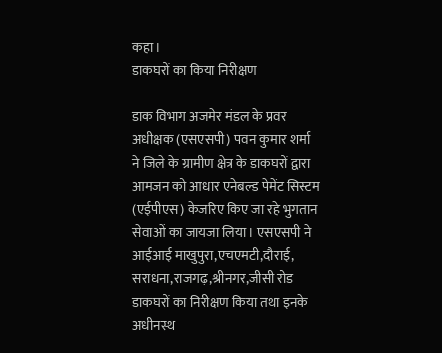कहा।
डाकघरों का किया निरीक्षण

डाक विभाग अजमेर मंडल के प्रवर अधीक्षक (एसएसपी) पवन कुमार शर्मा ने जिले के ग्रामीण क्षेत्र के डाकघरों द्वारा आमजन को आधार एनेबल्ड पेमेंट सिस्टम (एईपीएस) केजरिए किए जा रहे भुगतान सेवाओं का जायजा लिया। एसएसपी ने आईआई माखुपुरा,एचएमटी,दौराई, सराधना,राजगढ़,श्रीनगर,जीसी रोड डाकघरों का निरीक्षण किया तथा इनके अधीनस्थ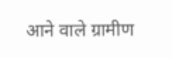आने वाले ग्रामीण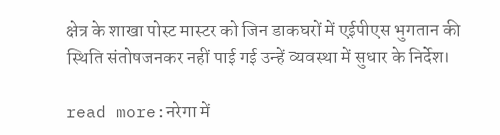क्षेत्र के शाखा पोस्ट मास्टर को जिन डाकघरों में एईपीएस भुगतान की स्थिति संतोषजनकर नहीं पाई गई उन्हें व्यवस्था में सुधार के निर्देश।

read more:नरेगा में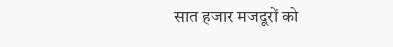सात हजार मजदूरों को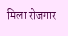मिला रोजगार